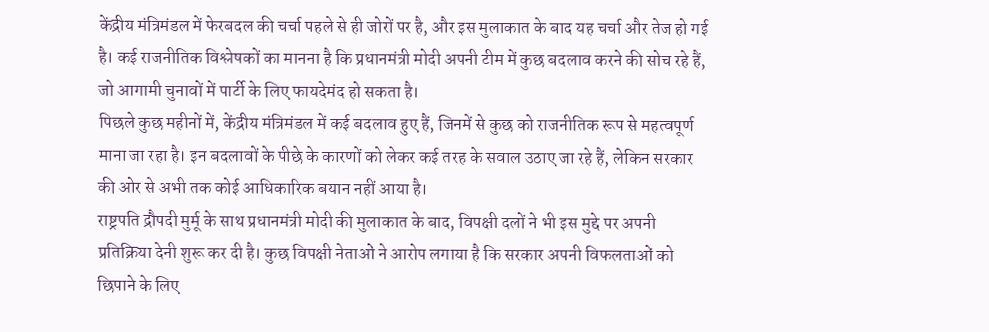केंद्रीय मंत्रिमंडल में फेरबदल की चर्चा पहले से ही जोरों पर है, और इस मुलाकात के बाद यह चर्चा और तेज हो गई है। कई राजनीतिक विश्लेषकों का मानना है कि प्रधानमंत्री मोदी अपनी टीम में कुछ बदलाव करने की सोच रहे हैं, जो आगामी चुनावों में पार्टी के लिए फायदेमंद हो सकता है।
पिछले कुछ महीनों में, केंद्रीय मंत्रिमंडल में कई बदलाव हुए हैं, जिनमें से कुछ को राजनीतिक रूप से महत्वपूर्ण माना जा रहा है। इन बदलावों के पीछे के कारणों को लेकर कई तरह के सवाल उठाए जा रहे हैं, लेकिन सरकार की ओर से अभी तक कोई आधिकारिक बयान नहीं आया है।
राष्ट्रपति द्रौपदी मुर्मू के साथ प्रधानमंत्री मोदी की मुलाकात के बाद, विपक्षी दलों ने भी इस मुद्दे पर अपनी प्रतिक्रिया देनी शुरू कर दी है। कुछ विपक्षी नेताओं ने आरोप लगाया है कि सरकार अपनी विफलताओं को छिपाने के लिए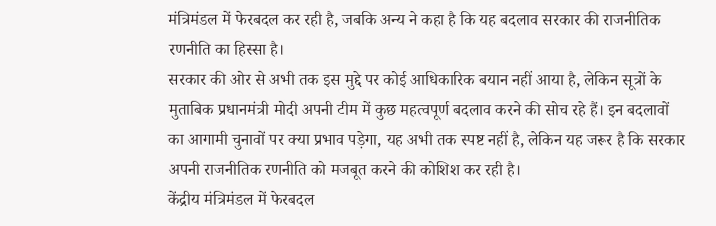मंत्रिमंडल में फेरबदल कर रही है, जबकि अन्य ने कहा है कि यह बदलाव सरकार की राजनीतिक रणनीति का हिस्सा है।
सरकार की ओर से अभी तक इस मुद्दे पर कोई आधिकारिक बयान नहीं आया है, लेकिन सूत्रों के मुताबिक प्रधानमंत्री मोदी अपनी टीम में कुछ महत्वपूर्ण बदलाव करने की सोच रहे हैं। इन बदलावों का आगामी चुनावों पर क्या प्रभाव पड़ेगा, यह अभी तक स्पष्ट नहीं है, लेकिन यह जरूर है कि सरकार अपनी राजनीतिक रणनीति को मजबूत करने की कोशिश कर रही है।
केंद्रीय मंत्रिमंडल में फेरबदल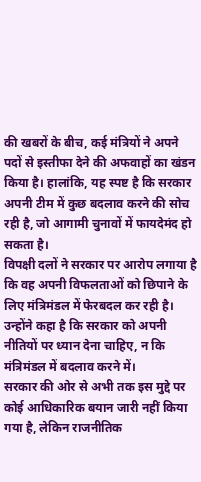की खबरों के बीच, कई मंत्रियों ने अपने पदों से इस्तीफा देने की अफवाहों का खंडन किया है। हालांकि, यह स्पष्ट है कि सरकार अपनी टीम में कुछ बदलाव करने की सोच रही है, जो आगामी चुनावों में फायदेमंद हो सकता है।
विपक्षी दलों ने सरकार पर आरोप लगाया है कि वह अपनी विफलताओं को छिपाने के लिए मंत्रिमंडल में फेरबदल कर रही है। उन्होंने कहा है कि सरकार को अपनी नीतियों पर ध्यान देना चाहिए, न कि मंत्रिमंडल में बदलाव करने में।
सरकार की ओर से अभी तक इस मुद्दे पर कोई आधिकारिक बयान जारी नहीं किया गया है, लेकिन राजनीतिक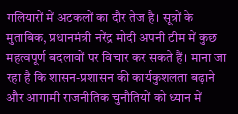गलियारों में अटकलों का दौर तेज है। सूत्रों के मुताबिक, प्रधानमंत्री नरेंद्र मोदी अपनी टीम में कुछ महत्वपूर्ण बदलावों पर विचार कर सकते हैं। माना जा रहा है कि शासन-प्रशासन की कार्यकुशलता बढ़ाने और आगामी राजनीतिक चुनौतियों को ध्यान में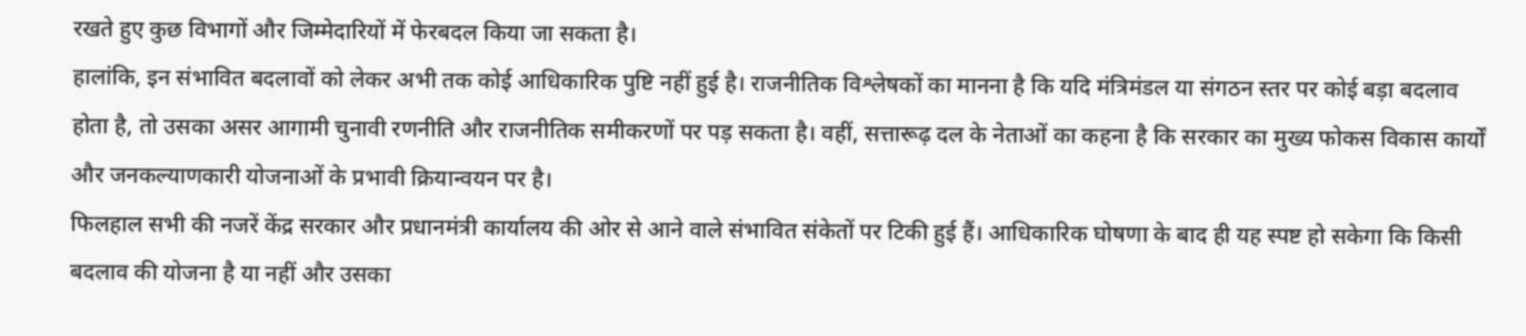रखते हुए कुछ विभागों और जिम्मेदारियों में फेरबदल किया जा सकता है।
हालांकि, इन संभावित बदलावों को लेकर अभी तक कोई आधिकारिक पुष्टि नहीं हुई है। राजनीतिक विश्लेषकों का मानना है कि यदि मंत्रिमंडल या संगठन स्तर पर कोई बड़ा बदलाव होता है, तो उसका असर आगामी चुनावी रणनीति और राजनीतिक समीकरणों पर पड़ सकता है। वहीं, सत्तारूढ़ दल के नेताओं का कहना है कि सरकार का मुख्य फोकस विकास कार्यों और जनकल्याणकारी योजनाओं के प्रभावी क्रियान्वयन पर है।
फिलहाल सभी की नजरें केंद्र सरकार और प्रधानमंत्री कार्यालय की ओर से आने वाले संभावित संकेतों पर टिकी हुई हैं। आधिकारिक घोषणा के बाद ही यह स्पष्ट हो सकेगा कि किसी बदलाव की योजना है या नहीं और उसका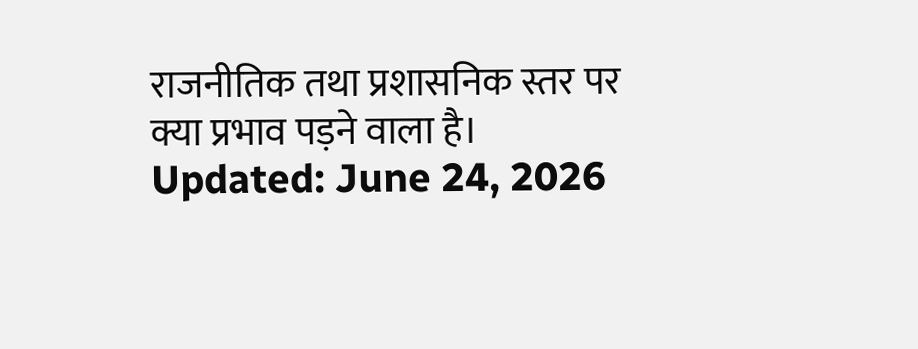राजनीतिक तथा प्रशासनिक स्तर पर क्या प्रभाव पड़ने वाला है।
Updated: June 24, 2026